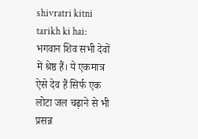shivratri kitni tarikh ki hai: भगवान शिव सभी देवों में श्रेष्ठ हैं। ये एकमात्र ऐसे देव हैं सिर्फ एक लोटा जल चढ़ाने से भी प्रसन्न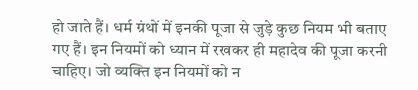हो जाते हैं। धर्म ग्रंथों में इनकी पूजा से जुड़े कुछ नियम भी बताए गए हैं। इन नियमों को ध्यान में रखकर ही महादेव की पूजा करनी चाहिए। जो व्यक्ति इन नियमों को न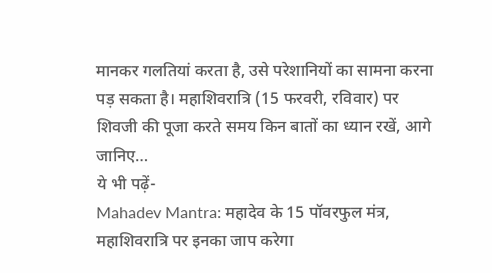मानकर गलतियां करता है, उसे परेशानियों का सामना करना पड़ सकता है। महाशिवरात्रि (15 फरवरी, रविवार) पर शिवजी की पूजा करते समय किन बातों का ध्यान रखें, आगे जानिए…
ये भी पढ़ें-
Mahadev Mantra: महादेव के 15 पॉवरफुल मंत्र, महाशिवरात्रि पर इनका जाप करेगा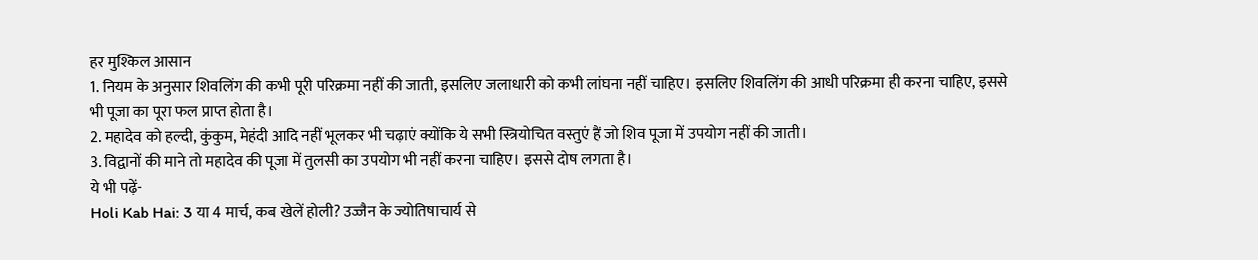हर मुश्किल आसान
1. नियम के अनुसार शिवलिंग की कभी पूरी परिक्रमा नहीं की जाती, इसलिए जलाधारी को कभी लांघना नहीं चाहिए। इसलिए शिवलिंग की आधी परिक्रमा ही करना चाहिए, इससे भी पूजा का पूरा फल प्राप्त होता है।
2. महादेव को हल्दी, कुंकुम, मेहंदी आदि नहीं भूलकर भी चढ़ाएं क्योंकि ये सभी स्त्रियोचित वस्तुएं हैं जो शिव पूजा में उपयोग नहीं की जाती।
3. विद्वानों की माने तो महादेव की पूजा में तुलसी का उपयोग भी नहीं करना चाहिए। इससे दोष लगता है।
ये भी पढ़ें-
Holi Kab Hai: 3 या 4 मार्च, कब खेलें होली? उज्जैन के ज्योतिषाचार्य से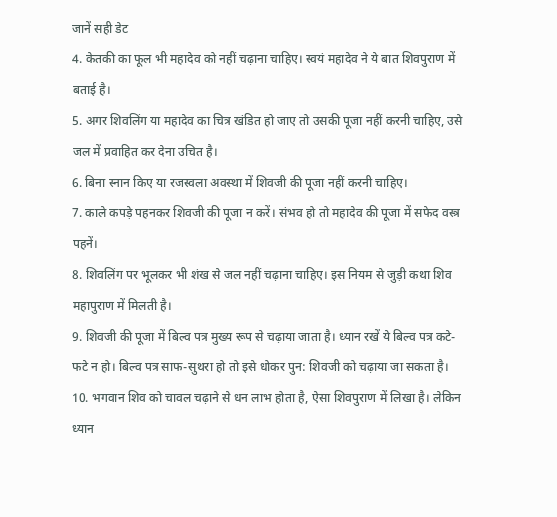जानें सही डेट
4. केतकी का फूल भी महादेव को नहीं चढ़ाना चाहिए। स्वयं महादेव ने ये बात शिवपुराण में बताई है।
5. अगर शिवलिंग या महादेव का चित्र खंडित हो जाए तो उसकी पूजा नहीं करनी चाहिए, उसे जल में प्रवाहित कर देना उचित है।
6. बिना स्नान किए या रजस्वला अवस्था में शिवजी की पूजा नहीं करनी चाहिए।
7. काले कपड़े पहनकर शिवजी की पूजा न करें। संभव हो तो महादेव की पूजा में सफेद वस्त्र पहनें।
8. शिवलिंग पर भूलकर भी शंख से जल नहीं चढ़ाना चाहिए। इस नियम से जुड़ी कथा शिव महापुराण में मिलती है।
9. शिवजी की पूजा में बिल्व पत्र मुख्य रूप से चढ़ाया जाता है। ध्यान रखें ये बिल्व पत्र कटे-फटे न हो। बिल्व पत्र साफ-सुथरा हो तो इसे धोकर पुन: शिवजी को चढ़ाया जा सकता है।
10. भगवान शिव को चावल चढ़ाने से धन लाभ होता है, ऐसा शिवपुराण में लिखा है। लेकिन ध्यान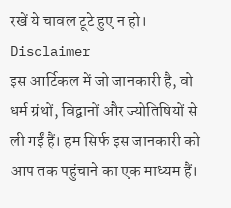रखें ये चावल टूटे हुए न हो।
Disclaimer
इस आर्टिकल में जो जानकारी है, वो धर्म ग्रंथों, विद्वानों और ज्योतिषियों से ली गईं हैं। हम सिर्फ इस जानकारी को आप तक पहुंचाने का एक माध्यम हैं।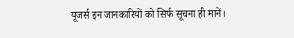यूजर्स इन जानकारियों को सिर्फ सूचना ही मानें।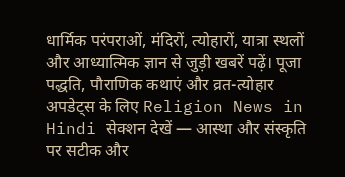धार्मिक परंपराओं, मंदिरों, त्योहारों, यात्रा स्थलों और आध्यात्मिक ज्ञान से जुड़ी खबरें पढ़ें। पूजा पद्धति, पौराणिक कथाएं और व्रत-त्योहार अपडेट्स के लिए Religion News in Hindi सेक्शन देखें — आस्था और संस्कृति पर सटीक और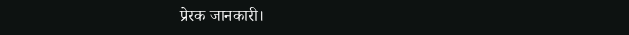प्रेरक जानकारी।